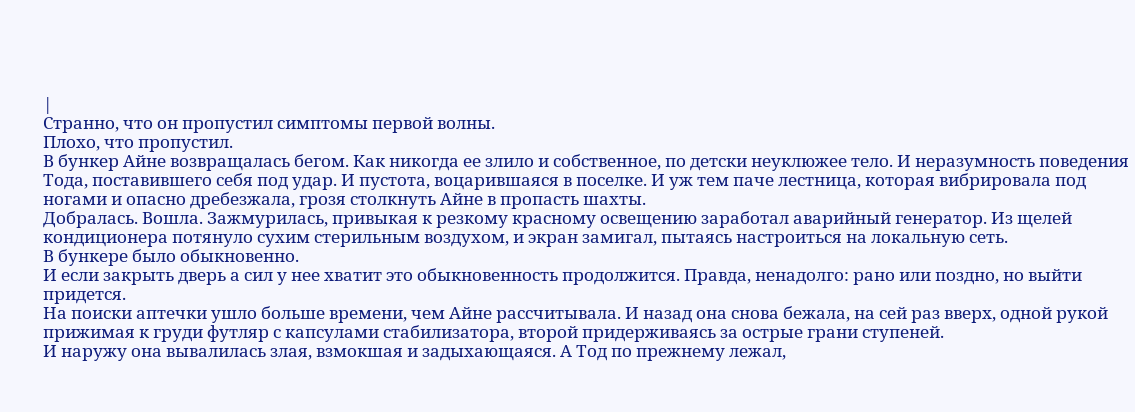|
Странно, что он пропустил симптомы первой волны.
Плохо, что пропустил.
В бункер Айне возвращалась бегом. Как никогда ее злило и собственное, по детски неуклюжее тело. И неразумность поведения Тода, поставившего себя под удар. И пустота, воцарившаяся в поселке. И уж тем паче лестница, которая вибрировала под ногами и опасно дребезжала, грозя столкнуть Айне в пропасть шахты.
Добралась. Вошла. Зажмурилась, привыкая к резкому красному освещению заработал аварийный генератор. Из щелей кондиционера потянуло сухим стерильным воздухом, и экран замигал, пытаясь настроиться на локальную сеть.
В бункере было обыкновенно.
И если закрыть дверь а сил у нее хватит это обыкновенность продолжится. Правда, ненадолго: рано или поздно, но выйти придется.
На поиски аптечки ушло больше времени, чем Айне рассчитывала. И назад она снова бежала, на сей раз вверх, одной рукой прижимая к груди футляр с капсулами стабилизатора, второй придерживаясь за острые грани ступеней.
И наружу она вывалилась злая, взмокшая и задыхающаяся. А Тод по прежнему лежал,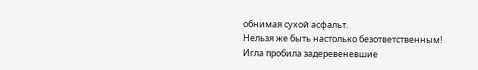обнимая сухой асфальт.
Нельзя же быть настолько безответственным!
Игла пробила задеревеневшие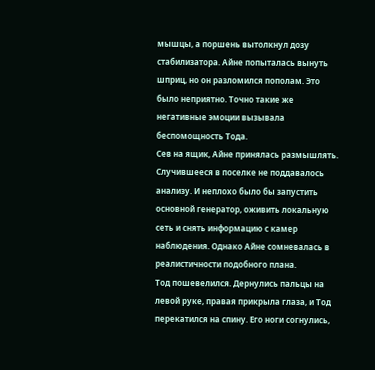мышцы, а поршень вытолкнул дозу стабилизатора. Айне попыталась вынуть шприц, но он разломился пополам. Это было неприятно. Точно такие же негативные эмоции вызывала беспомощность Тода.
Сев на ящик, Айне принялась размышлять.
Случившееся в поселке не поддавалось анализу. И неплохо было бы запустить основной генератор, оживить локальную сеть и снять информацию с камер наблюдения. Однако Айне сомневалась в реалистичности подобного плана.
Тод пошевелился. Дернулись пальцы на левой руке, правая прикрыла глаза, и Тод перекатился на спину. Его ноги согнулись,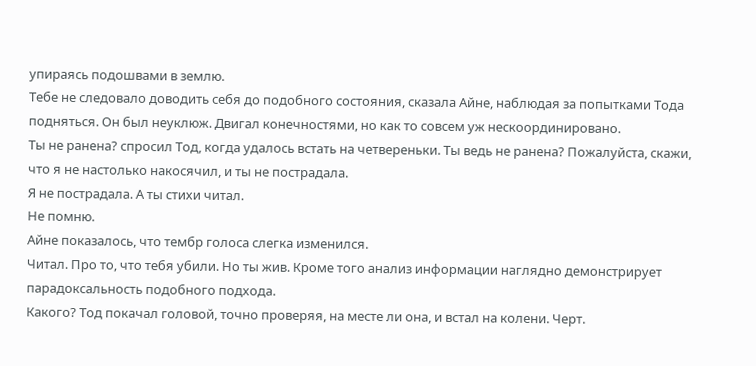упираясь подошвами в землю.
Тебе не следовало доводить себя до подобного состояния, сказала Айне, наблюдая за попытками Тода подняться. Он был неуклюж. Двигал конечностями, но как то совсем уж нескоординировано.
Ты не ранена? спросил Тод, когда удалось встать на четвереньки. Ты ведь не ранена? Пожалуйста, скажи, что я не настолько накосячил, и ты не пострадала.
Я не пострадала. А ты стихи читал.
Не помню.
Айне показалось, что тембр голоса слегка изменился.
Читал. Про то, что тебя убили. Но ты жив. Кроме того анализ информации наглядно демонстрирует парадоксальность подобного подхода.
Какого? Тод покачал головой, точно проверяя, на месте ли она, и встал на колени. Черт.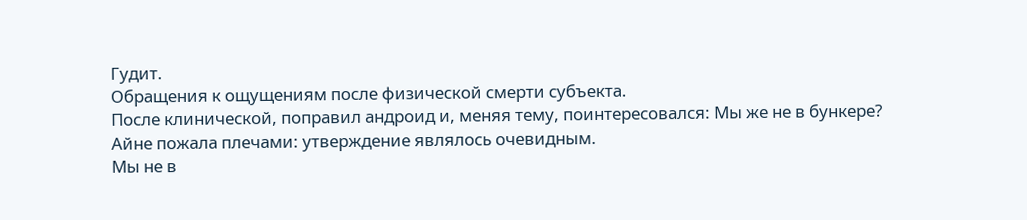Гудит.
Обращения к ощущениям после физической смерти субъекта.
После клинической, поправил андроид и, меняя тему, поинтересовался: Мы же не в бункере?
Айне пожала плечами: утверждение являлось очевидным.
Мы не в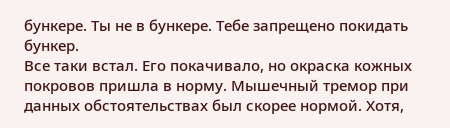бункере. Ты не в бункере. Тебе запрещено покидать бункер.
Все таки встал. Его покачивало, но окраска кожных покровов пришла в норму. Мышечный тремор при данных обстоятельствах был скорее нормой. Хотя,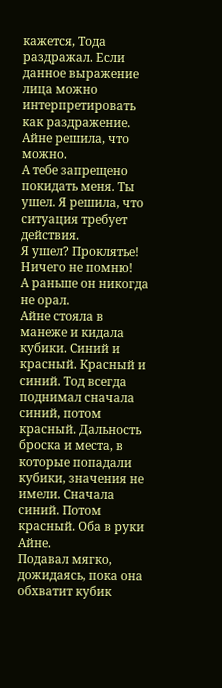кажется, Тода раздражал. Если данное выражение лица можно интерпретировать как раздражение.
Айне решила, что можно.
А тебе запрещено покидать меня. Ты ушел. Я решила, что ситуация требует действия.
Я ушел? Проклятье! Ничего не помню!
А раньше он никогда не орал.
Айне стояла в манеже и кидала кубики. Синий и красный. Красный и синий. Тод всегда поднимал сначала синий, потом красный. Дальность броска и места, в которые попадали кубики, значения не имели. Сначала синий. Потом красный. Оба в руки Айне.
Подавал мягко, дожидаясь, пока она обхватит кубик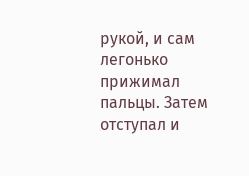рукой, и сам легонько прижимал пальцы. Затем отступал и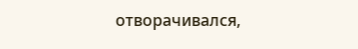отворачивался,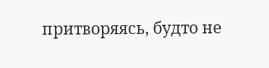притворяясь, будто не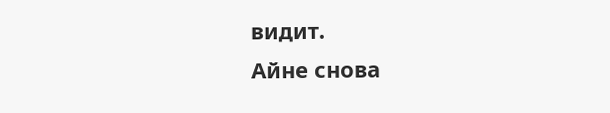видит.
Айне снова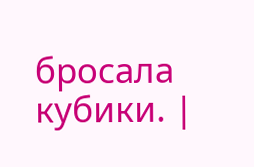бросала кубики. |